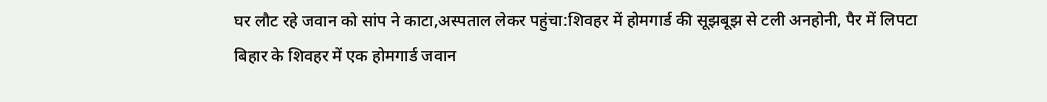घर लौट रहे जवान को सांप ने काटा,अस्पताल लेकर पहुंचा:शिवहर में होमगार्ड की सूझबूझ से टली अनहोनी, पैर में लिपटा
बिहार के शिवहर में एक होमगार्ड जवान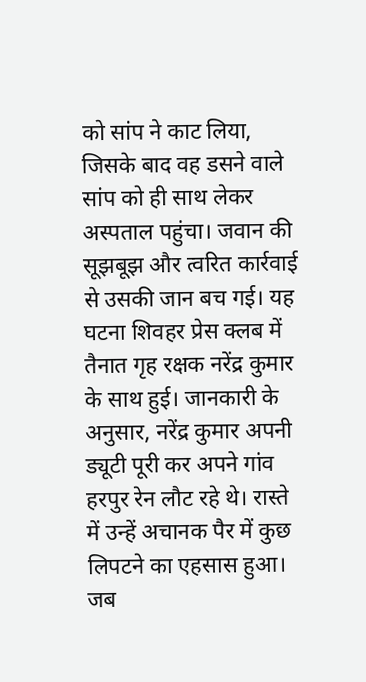को सांप ने काट लिया, जिसके बाद वह डसने वाले सांप को ही साथ लेकर अस्पताल पहुंचा। जवान की सूझबूझ और त्वरित कार्रवाई से उसकी जान बच गई। यह घटना शिवहर प्रेस क्लब में तैनात गृह रक्षक नरेंद्र कुमार के साथ हुई। जानकारी के अनुसार, नरेंद्र कुमार अपनी ड्यूटी पूरी कर अपने गांव हरपुर रेन लौट रहे थे। रास्ते में उन्हें अचानक पैर में कुछ लिपटने का एहसास हुआ। जब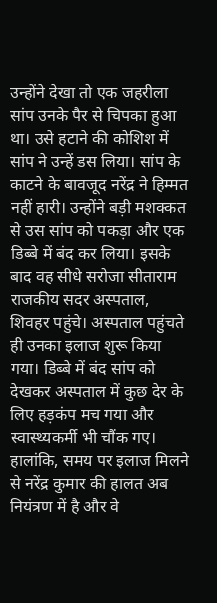उन्होंने देखा तो एक जहरीला सांप उनके पैर से चिपका हुआ था। उसे हटाने की कोशिश में सांप ने उन्हें डस लिया। सांप के काटने के बावजूद नरेंद्र ने हिम्मत नहीं हारी। उन्होंने बड़ी मशक्कत से उस सांप को पकड़ा और एक डिब्बे में बंद कर लिया। इसके बाद वह सीधे सरोजा सीताराम राजकीय सदर अस्पताल, शिवहर पहुंचे। अस्पताल पहुंचते ही उनका इलाज शुरू किया गया। डिब्बे में बंद सांप को देखकर अस्पताल में कुछ देर के लिए हड़कंप मच गया और स्वास्थ्यकर्मी भी चौंक गए। हालांकि, समय पर इलाज मिलने से नरेंद्र कुमार की हालत अब नियंत्रण में है और वे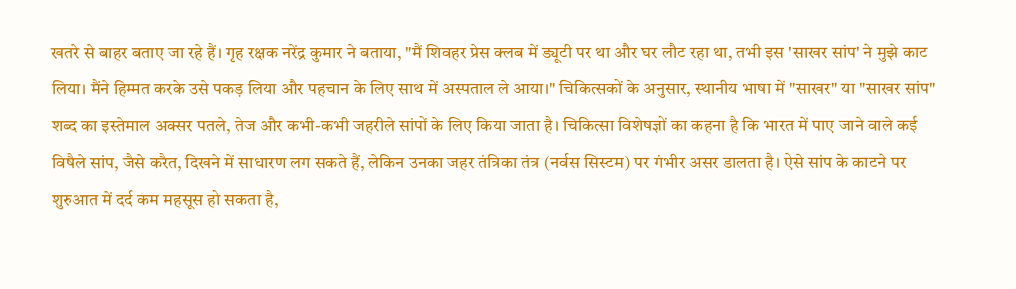खतरे से बाहर बताए जा रहे हैं। गृह रक्षक नरेंद्र कुमार ने बताया, "मैं शिवहर प्रेस क्लब में ड्यूटी पर था और घर लौट रहा था, तभी इस 'साखर सांप' ने मुझे काट लिया। मैंने हिम्मत करके उसे पकड़ लिया और पहचान के लिए साथ में अस्पताल ले आया।" चिकित्सकों के अनुसार, स्थानीय भाषा में "साखर" या "साखर सांप" शब्द का इस्तेमाल अक्सर पतले, तेज और कभी-कभी जहरीले सांपों के लिए किया जाता है। चिकित्सा विशेषज्ञों का कहना है कि भारत में पाए जाने वाले कई विषैले सांप, जैसे करैत, दिखने में साधारण लग सकते हैं, लेकिन उनका जहर तंत्रिका तंत्र (नर्वस सिस्टम) पर गंभीर असर डालता है। ऐसे सांप के काटने पर शुरुआत में दर्द कम महसूस हो सकता है,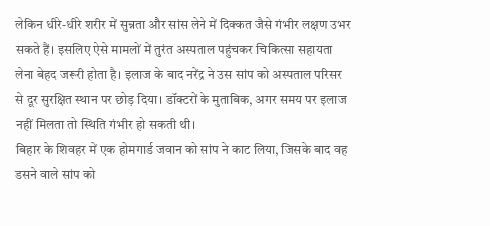लेकिन धीरे-धीरे शरीर में सुन्नता और सांस लेने में दिक्कत जैसे गंभीर लक्षण उभर सकते हैं। इसलिए ऐसे मामलों में तुरंत अस्पताल पहुंचकर चिकित्सा सहायता लेना बेहद जरूरी होता है। इलाज के बाद नरेंद्र ने उस सांप को अस्पताल परिसर से दूर सुरक्षित स्थान पर छोड़ दिया। डॉक्टरों के मुताबिक, अगर समय पर इलाज नहीं मिलता तो स्थिति गंभीर हो सकती थी।
बिहार के शिवहर में एक होमगार्ड जवान को सांप ने काट लिया, जिसके बाद वह डसने वाले सांप को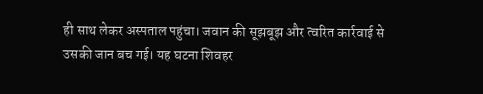ही साथ लेकर अस्पताल पहुंचा। जवान की सूझबूझ और त्वरित कार्रवाई से उसकी जान बच गई। यह घटना शिवहर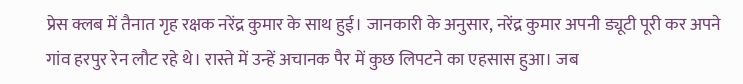प्रेस क्लब में तैनात गृह रक्षक नरेंद्र कुमार के साथ हुई। जानकारी के अनुसार, नरेंद्र कुमार अपनी ड्यूटी पूरी कर अपने गांव हरपुर रेन लौट रहे थे। रास्ते में उन्हें अचानक पैर में कुछ लिपटने का एहसास हुआ। जब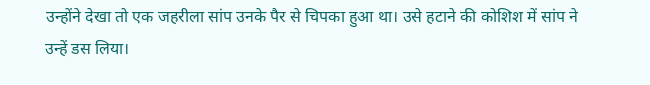उन्होंने देखा तो एक जहरीला सांप उनके पैर से चिपका हुआ था। उसे हटाने की कोशिश में सांप ने उन्हें डस लिया।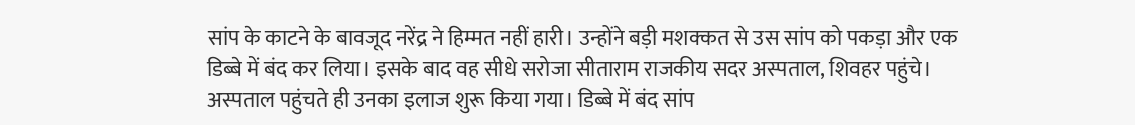सांप के काटने के बावजूद नरेंद्र ने हिम्मत नहीं हारी। उन्होंने बड़ी मशक्कत से उस सांप को पकड़ा और एक डिब्बे में बंद कर लिया। इसके बाद वह सीधे सरोजा सीताराम राजकीय सदर अस्पताल, शिवहर पहुंचे। अस्पताल पहुंचते ही उनका इलाज शुरू किया गया। डिब्बे में बंद सांप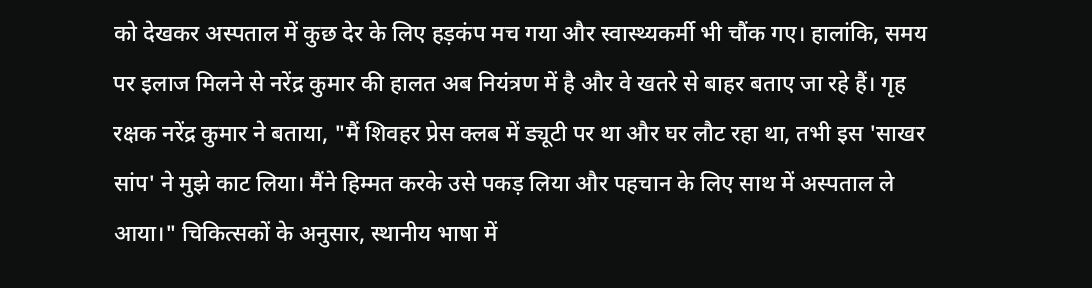को देखकर अस्पताल में कुछ देर के लिए हड़कंप मच गया और स्वास्थ्यकर्मी भी चौंक गए। हालांकि, समय पर इलाज मिलने से नरेंद्र कुमार की हालत अब नियंत्रण में है और वे खतरे से बाहर बताए जा रहे हैं। गृह रक्षक नरेंद्र कुमार ने बताया, "मैं शिवहर प्रेस क्लब में ड्यूटी पर था और घर लौट रहा था, तभी इस 'साखर सांप' ने मुझे काट लिया। मैंने हिम्मत करके उसे पकड़ लिया और पहचान के लिए साथ में अस्पताल ले आया।" चिकित्सकों के अनुसार, स्थानीय भाषा में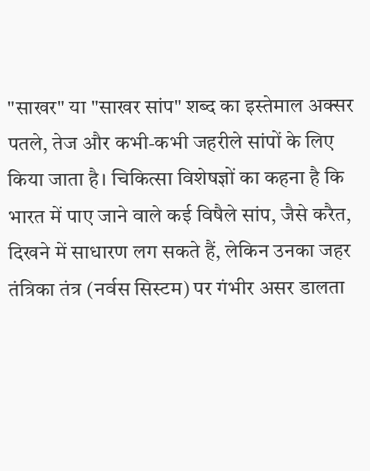"साखर" या "साखर सांप" शब्द का इस्तेमाल अक्सर पतले, तेज और कभी-कभी जहरीले सांपों के लिए किया जाता है। चिकित्सा विशेषज्ञों का कहना है कि भारत में पाए जाने वाले कई विषैले सांप, जैसे करैत, दिखने में साधारण लग सकते हैं, लेकिन उनका जहर तंत्रिका तंत्र (नर्वस सिस्टम) पर गंभीर असर डालता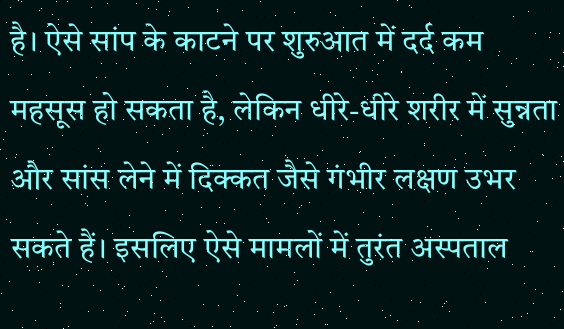है। ऐसे सांप के काटने पर शुरुआत में दर्द कम महसूस हो सकता है, लेकिन धीरे-धीरे शरीर में सुन्नता और सांस लेने में दिक्कत जैसे गंभीर लक्षण उभर सकते हैं। इसलिए ऐसे मामलों में तुरंत अस्पताल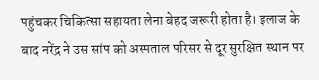पहुंचकर चिकित्सा सहायता लेना बेहद जरूरी होता है। इलाज के बाद नरेंद्र ने उस सांप को अस्पताल परिसर से दूर सुरक्षित स्थान पर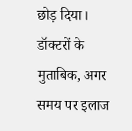छोड़ दिया। डॉक्टरों के मुताबिक, अगर समय पर इलाज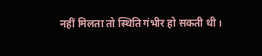नहीं मिलता तो स्थिति गंभीर हो सकती थी।